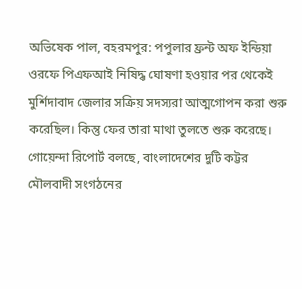অভিষেক পাল, বহরমপুর: পপুলার ফ্রন্ট অফ ইন্ডিয়া ওরফে পিএফআই নিষিদ্ধ ঘোষণা হওয়ার পর থেকেই মুর্শিদাবাদ জেলার সক্রিয় সদস্যরা আত্মগোপন করা শুরু করেছিল। কিন্তু ফের তারা মাথা তুলতে শুরু করেছে। গোয়েন্দা রিপোর্ট বলছে, বাংলাদেশের দুটি কট্টর মৌলবাদী সংগঠনের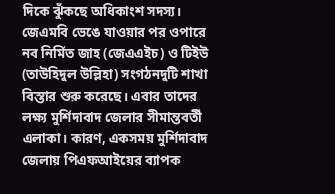দিকে ঝুঁকছে অধিকাংশ সদস্য। জেএমবি ভেঙে যাওয়ার পর ওপারে নব নির্মিত জাহ (জেএএইচ) ও টিইউ (তাউহিদুল উল্লিহা) সংগঠনদুটি শাখা বিস্তার শুরু করেছে। এবার তাদের লক্ষ্য মুর্শিদাবাদ জেলার সীমান্তবর্তী এলাকা। কারণ, একসময় মুর্শিদাবাদ জেলায় পিএফআইয়ের ব্যাপক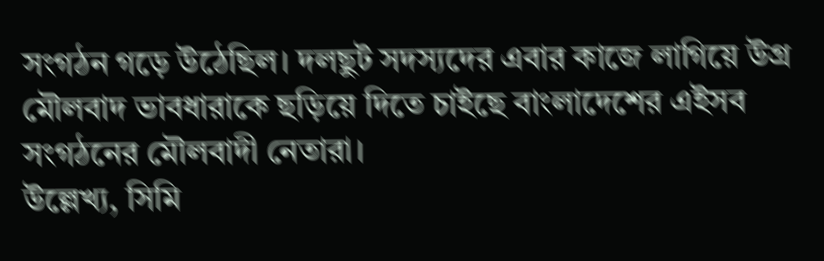সংগঠন গড়ে উঠেছিল। দলছুট সদস্যদের এবার কাজে লাগিয়ে উগ্র মৌলবাদ ভাবধারাকে ছড়িয়ে দিতে চাইছে বাংলাদেশের এইসব সংগঠনের মৌলবাদী নেতারা।
উল্লেখ্য, সিমি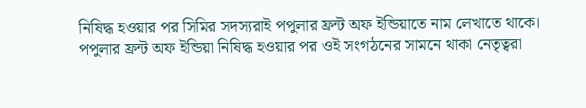নিষিদ্ধ হওয়ার পর সিমির সদস্যরাই পপুলার ফ্রন্ট অফ ইন্ডিয়াতে নাম লেখাতে থাকে। পপুলার ফ্রন্ট অফ ইন্ডিয়া নিষিদ্ধ হওয়ার পর ওই সংগঠনের সামনে থাকা নেতৃত্বরা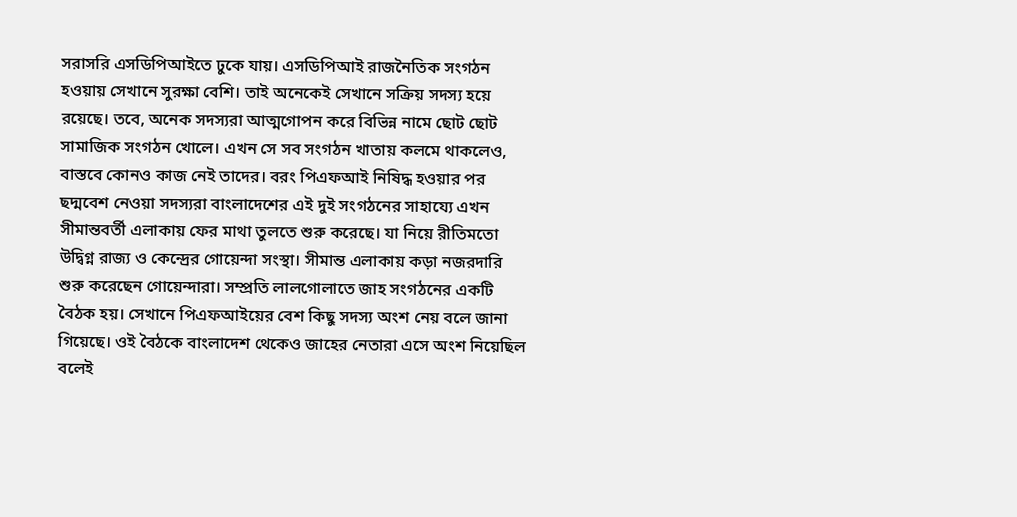সরাসরি এসডিপিআইতে ঢুকে যায়। এসডিপিআই রাজনৈতিক সংগঠন হওয়ায় সেখানে সুরক্ষা বেশি। তাই অনেকেই সেখানে সক্রিয় সদস্য হয়ে রয়েছে। তবে, অনেক সদস্যরা আত্মগোপন করে বিভিন্ন নামে ছোট ছোট সামাজিক সংগঠন খোলে। এখন সে সব সংগঠন খাতায় কলমে থাকলেও, বাস্তবে কোনও কাজ নেই তাদের। বরং পিএফআই নিষিদ্ধ হওয়ার পর ছদ্মবেশ নেওয়া সদস্যরা বাংলাদেশের এই দুই সংগঠনের সাহায্যে এখন সীমান্তবর্তী এলাকায় ফের মাথা তুলতে শুরু করেছে। যা নিয়ে রীতিমতো উদ্বিগ্ন রাজ্য ও কেন্দ্রের গোয়েন্দা সংস্থা। সীমান্ত এলাকায় কড়া নজরদারি শুরু করেছেন গোয়েন্দারা। সম্প্রতি লালগোলাতে জাহ সংগঠনের একটি বৈঠক হয়। সেখানে পিএফআইয়ের বেশ কিছু সদস্য অংশ নেয় বলে জানা গিয়েছে। ওই বৈঠকে বাংলাদেশ থেকেও জাহের নেতারা এসে অংশ নিয়েছিল বলেই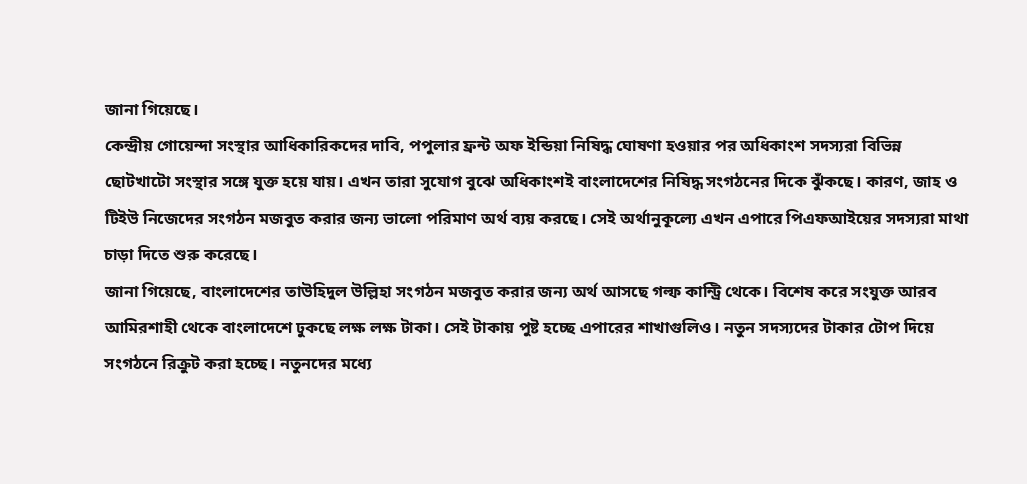জানা গিয়েছে।
কেন্দ্রীয় গোয়েন্দা সংস্থার আধিকারিকদের দাবি, পপুলার ফ্রন্ট অফ ইন্ডিয়া নিষিদ্ধ ঘোষণা হওয়ার পর অধিকাংশ সদস্যরা বিভিন্ন ছোটখাটো সংস্থার সঙ্গে যুক্ত হয়ে যায়। এখন তারা সুযোগ বুঝে অধিকাংশই বাংলাদেশের নিষিদ্ধ সংগঠনের দিকে ঝুঁকছে। কারণ, জাহ ও টিইউ নিজেদের সংগঠন মজবুত করার জন্য ভালো পরিমাণ অর্থ ব্যয় করছে। সেই অর্থানুকূল্যে এখন এপারে পিএফআইয়ের সদস্যরা মাথা চাড়া দিতে শুরু করেছে।
জানা গিয়েছে, বাংলাদেশের তাউহিদুল উল্লিহা সংগঠন মজবুত করার জন্য অর্থ আসছে গল্ফ কান্ট্রি থেকে। বিশেষ করে সংযুক্ত আরব আমিরশাহী থেকে বাংলাদেশে ঢুকছে লক্ষ লক্ষ টাকা। সেই টাকায় পুষ্ট হচ্ছে এপারের শাখাগুলিও। নতুন সদস্যদের টাকার টোপ দিয়ে সংগঠনে রিক্রুট করা হচ্ছে। নতুনদের মধ্যে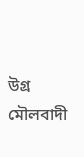উগ্র মৌলবাদী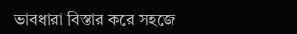ভাবধারা বিস্তার করে সহজে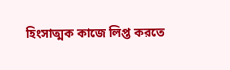হিংসাত্মক কাজে লিপ্ত করতে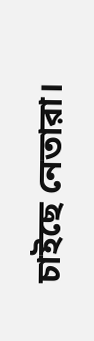চাইছে নেতারা।